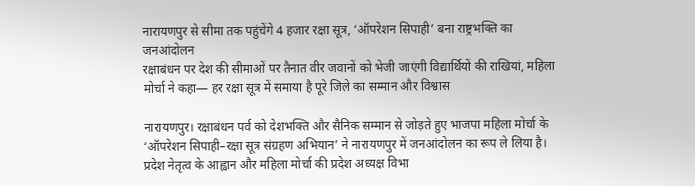नारायणपुर से सीमा तक पहुंचेंगे 4 हजार रक्षा सूत्र, ‘ऑपरेशन सिपाही’ बना राष्ट्रभक्ति का जनआंदोलन
रक्षाबंधन पर देश की सीमाओं पर तैनात वीर जवानों को भेजी जाएंगी विद्यार्थियों की राखियां, महिला मोर्चा ने कहा— हर रक्षा सूत्र में समाया है पूरे जिले का सम्मान और विश्वास

नारायणपुर। रक्षाबंधन पर्व को देशभक्ति और सैनिक सम्मान से जोड़ते हुए भाजपा महिला मोर्चा के ‘ऑपरेशन सिपाही–रक्षा सूत्र संग्रहण अभियान’ ने नारायणपुर में जनआंदोलन का रूप ले लिया है। प्रदेश नेतृत्व के आह्वान और महिला मोर्चा की प्रदेश अध्यक्ष विभा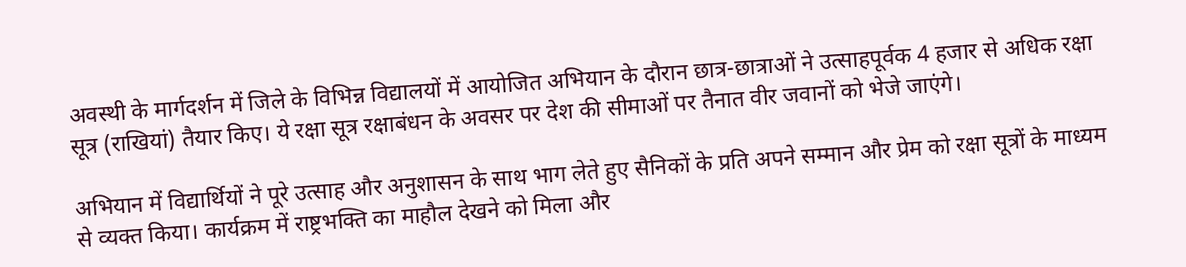अवस्थी के मार्गदर्शन में जिले के विभिन्न विद्यालयों में आयोजित अभियान के दौरान छात्र-छात्राओं ने उत्साहपूर्वक 4 हजार से अधिक रक्षा सूत्र (राखियां) तैयार किए। ये रक्षा सूत्र रक्षाबंधन के अवसर पर देश की सीमाओं पर तैनात वीर जवानों को भेजे जाएंगे।

अभियान में विद्यार्थियों ने पूरे उत्साह और अनुशासन के साथ भाग लेते हुए सैनिकों के प्रति अपने सम्मान और प्रेम को रक्षा सूत्रों के माध्यम से व्यक्त किया। कार्यक्रम में राष्ट्रभक्ति का माहौल देखने को मिला और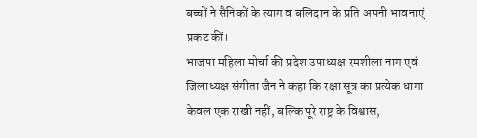बच्चों ने सैनिकों के त्याग व बलिदान के प्रति अपनी भावनाएं प्रकट कीं।
भाजपा महिला मोर्चा की प्रदेश उपाध्यक्ष रमशीला नाग एवं जिलाध्यक्ष संगीता जैन ने कहा कि रक्षा सूत्र का प्रत्येक धागा केवल एक राखी नहीं, बल्कि पूरे राष्ट्र के विश्वास,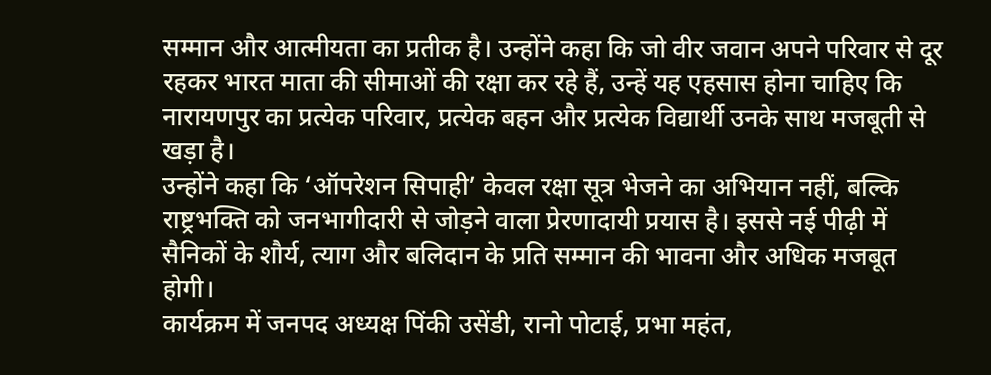सम्मान और आत्मीयता का प्रतीक है। उन्होंने कहा कि जो वीर जवान अपने परिवार से दूर रहकर भारत माता की सीमाओं की रक्षा कर रहे हैं, उन्हें यह एहसास होना चाहिए कि नारायणपुर का प्रत्येक परिवार, प्रत्येक बहन और प्रत्येक विद्यार्थी उनके साथ मजबूती से खड़ा है।
उन्होंने कहा कि ‘ऑपरेशन सिपाही’ केवल रक्षा सूत्र भेजने का अभियान नहीं, बल्कि राष्ट्रभक्ति को जनभागीदारी से जोड़ने वाला प्रेरणादायी प्रयास है। इससे नई पीढ़ी में सैनिकों के शौर्य, त्याग और बलिदान के प्रति सम्मान की भावना और अधिक मजबूत होगी।
कार्यक्रम में जनपद अध्यक्ष पिंकी उसेंडी, रानो पोटाई, प्रभा महंत,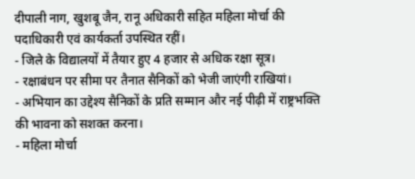दीपाली नाग, खुशबू जैन, रानू अधिकारी सहित महिला मोर्चा की पदाधिकारी एवं कार्यकर्ता उपस्थित रहीं।
- जिले के विद्यालयों में तैयार हुए 4 हजार से अधिक रक्षा सूत्र।
- रक्षाबंधन पर सीमा पर तैनात सैनिकों को भेजी जाएंगी राखियां।
- अभियान का उद्देश्य सैनिकों के प्रति सम्मान और नई पीढ़ी में राष्ट्रभक्ति की भावना को सशक्त करना।
- महिला मोर्चा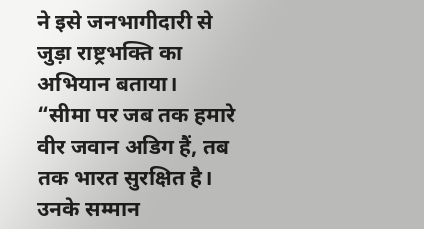ने इसे जनभागीदारी से जुड़ा राष्ट्रभक्ति का अभियान बताया।
“सीमा पर जब तक हमारे वीर जवान अडिग हैं, तब तक भारत सुरक्षित है। उनके सम्मान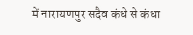में नारायणपुर सदैव कंधे से कंधा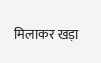मिलाकर खड़ा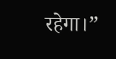रहेगा।”